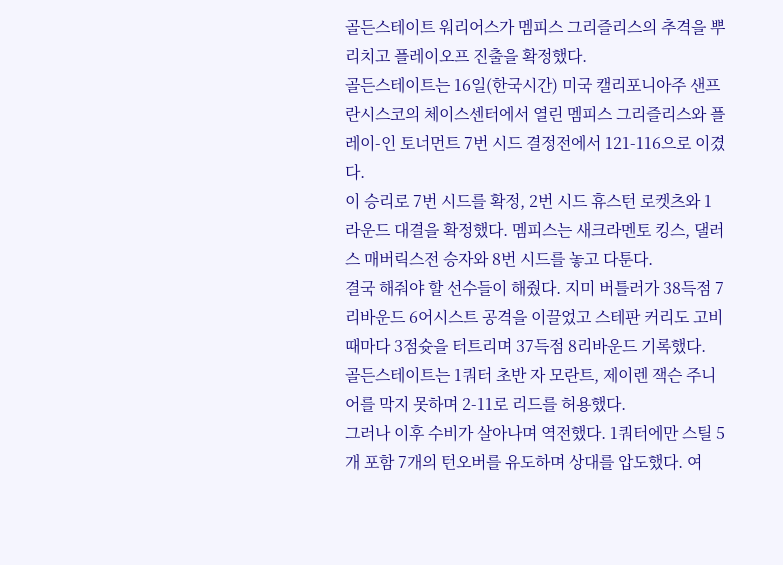골든스테이트 워리어스가 멤피스 그리즐리스의 추격을 뿌리치고 플레이오프 진출을 확정했다.
골든스테이트는 16일(한국시간) 미국 캘리포니아주 샌프란시스코의 체이스센터에서 열린 멤피스 그리즐리스와 플레이-인 토너먼트 7번 시드 결정전에서 121-116으로 이겼다.
이 승리로 7번 시드를 확정, 2번 시드 휴스턴 로켓츠와 1라운드 대결을 확정했다. 멤피스는 새크라멘토 킹스, 댈러스 매버릭스전 승자와 8번 시드를 놓고 다툰다.
결국 해줘야 할 선수들이 해줬다. 지미 버틀러가 38득점 7리바운드 6어시스트 공격을 이끌었고 스테판 커리도 고비 때마다 3점슛을 터트리며 37득점 8리바운드 기록했다.
골든스테이트는 1쿼터 초반 자 모란트, 제이렌 잭슨 주니어를 막지 못하며 2-11로 리드를 허용했다.
그러나 이후 수비가 살아나며 역전했다. 1쿼터에만 스틸 5개 포함 7개의 턴오버를 유도하며 상대를 압도했다. 여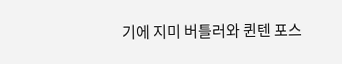기에 지미 버틀러와 퀸텐 포스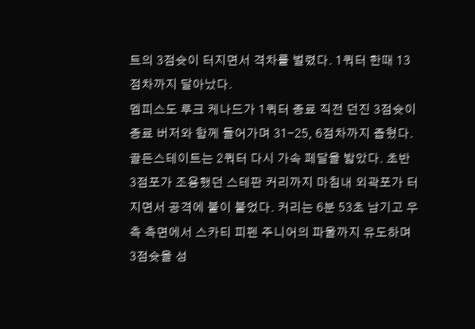트의 3점슛이 터지면서 격차를 벌렸다. 1쿼터 한때 13점차까지 달아났다.
멤피스도 루크 케나드가 1쿼터 종료 직전 던진 3점슛이 종료 버저와 함께 들어가며 31-25, 6점차까지 좁혔다.
골든스테이트는 2쿼터 다시 가속 페달을 밟았다. 초반 3점포가 조용했던 스테판 커리까지 마침내 외곽포가 터지면서 공격에 불이 붙었다. 커리는 6분 53초 남기고 우측 측면에서 스카티 피펜 주니어의 파울까지 유도하며 3점슛을 성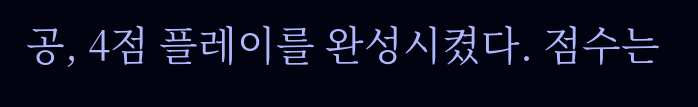공, 4점 플레이를 완성시켰다. 점수는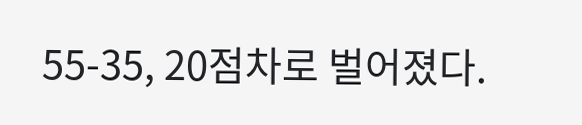55-35, 20점차로 벌어졌다.